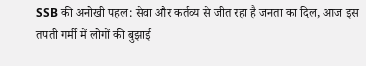SSB की अनोखी पहल: सेवा और कर्तव्य से जीत रहा है जनता का दिल, आज इस तपती गर्मी में लोगों की बुझाई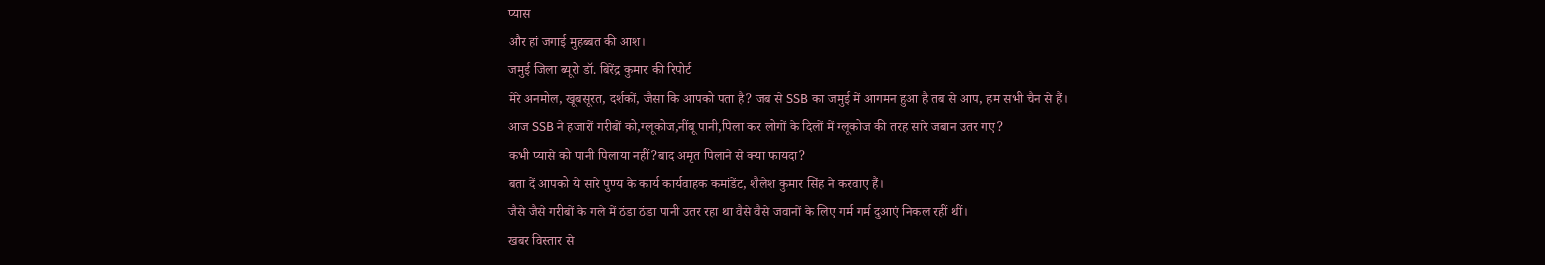प्यास
और हां जगाई मुहब्बत की आश।
जमुई जिला ब्यूरो डॉ. बिरेंद्र कुमार की रिपोर्ट
मेरे अनमोल, खूबसूरत, दर्शकों, जैसा कि आपको पता है? जब से SSB का जमुई में आगमन हुआ है तब से आप, हम सभी चैन से हैं।
आज SSB ने हजारों गरीबों को,ग्लूकोज,नींबू पानी,पिला कर लोगों के दिलों में ग्लूकोज की तरह सारे जबान उतर गए?
कभी प्यासे को पानी पिलाया नहीं?बाद अमृत पिलाने से क्या फायदा?
बता दें आपको ये सारे पुण्य के कार्य कार्यवाहक कमांडेंट, शैलेश कुमार सिंह ने करवाए हैं।
जैसे जैसे गरीबों के गले में ठंडा ठंडा पानी उतर रहा था वैसे वैसे जवानों के लिए गर्म गर्म दुआएं निकल रहीं थीं।
खबर विस्तार से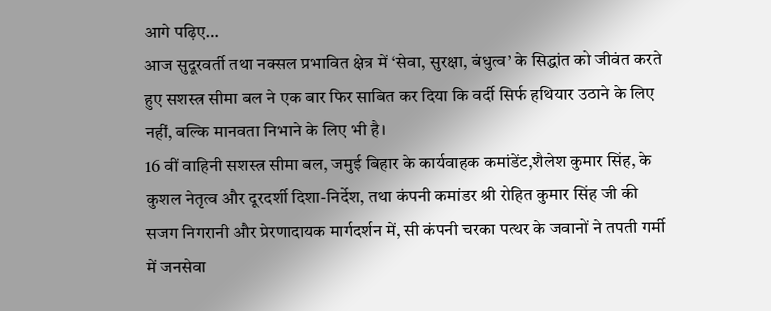आगे पढ़िए…
आज सुदूरवर्ती तथा नक्सल प्रभावित क्षेत्र में ‘सेवा, सुरक्षा, बंधुत्व’ के सिद्धांत को जीवंत करते हुए सशस्त्र सीमा बल ने एक बार फिर साबित कर दिया कि वर्दी सिर्फ हथियार उठाने के लिए नहीं, बल्कि मानवता निभाने के लिए भी है।
16 वीं वाहिनी सशस्त्र सीमा बल, जमुई बिहार के कार्यवाहक कमांडेंट,शैलेश कुमार सिंह, के कुशल नेतृत्व और दूरदर्शी दिशा-निर्देश, तथा कंपनी कमांडर श्री रोहित कुमार सिंह जी की सजग निगरानी और प्रेरणादायक मार्गदर्शन में, सी कंपनी चरका पत्थर के जवानों ने तपती गर्मी में जनसेवा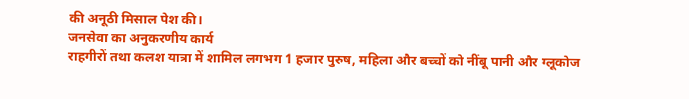की अनूठी मिसाल पेश की।
जनसेवा का अनुकरणीय कार्य
राहगीरों तथा कलश यात्रा में शामिल लगभग 1 हजार पुरुष, महिला और बच्चों को नींबू पानी और ग्लूकोज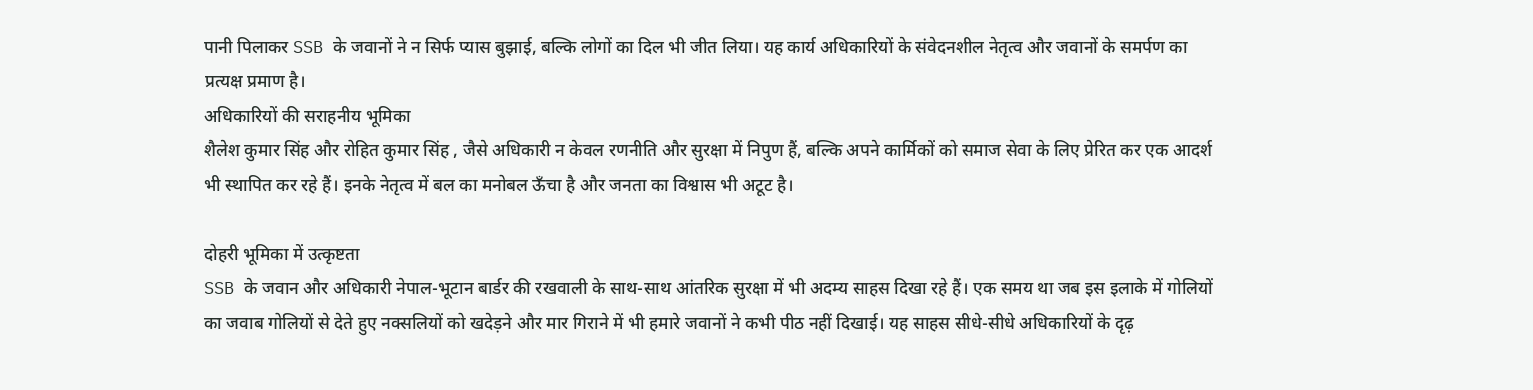पानी पिलाकर SSB के जवानों ने न सिर्फ प्यास बुझाई, बल्कि लोगों का दिल भी जीत लिया। यह कार्य अधिकारियों के संवेदनशील नेतृत्व और जवानों के समर्पण का प्रत्यक्ष प्रमाण है।
अधिकारियों की सराहनीय भूमिका
शैलेश कुमार सिंह और रोहित कुमार सिंह , जैसे अधिकारी न केवल रणनीति और सुरक्षा में निपुण हैं, बल्कि अपने कार्मिकों को समाज सेवा के लिए प्रेरित कर एक आदर्श भी स्थापित कर रहे हैं। इनके नेतृत्व में बल का मनोबल ऊँचा है और जनता का विश्वास भी अटूट है।

दोहरी भूमिका में उत्कृष्टता
SSB के जवान और अधिकारी नेपाल-भूटान बार्डर की रखवाली के साथ-साथ आंतरिक सुरक्षा में भी अदम्य साहस दिखा रहे हैं। एक समय था जब इस इलाके में गोलियों का जवाब गोलियों से देते हुए नक्सलियों को खदेड़ने और मार गिराने में भी हमारे जवानों ने कभी पीठ नहीं दिखाई। यह साहस सीधे-सीधे अधिकारियों के दृढ़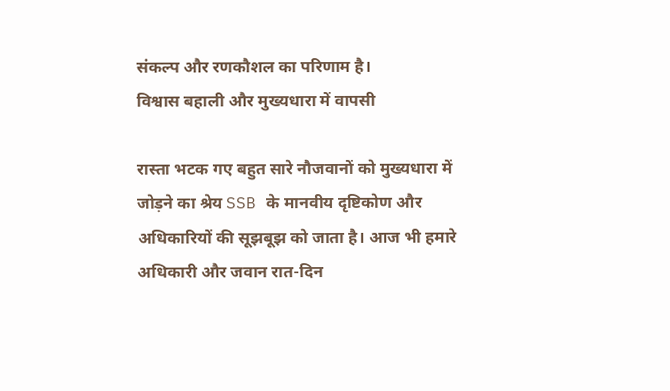संकल्प और रणकौशल का परिणाम है।
विश्वास बहाली और मुख्यधारा में वापसी

रास्ता भटक गए बहुत सारे नौजवानों को मुख्यधारा में जोड़ने का श्रेय SSB के मानवीय दृष्टिकोण और अधिकारियों की सूझबूझ को जाता है। आज भी हमारे अधिकारी और जवान रात-दिन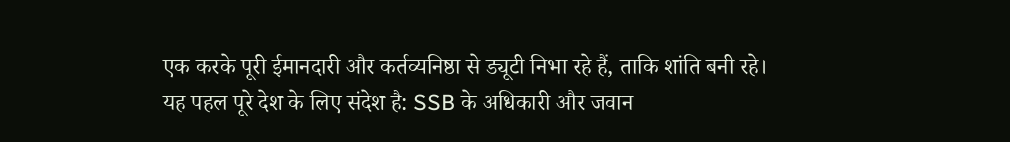एक करके पूरी ईमानदारी और कर्तव्यनिष्ठा से ड्यूटी निभा रहे हैं, ताकि शांति बनी रहे।
यह पहल पूरे देश के लिए संदेश है: SSB के अधिकारी और जवान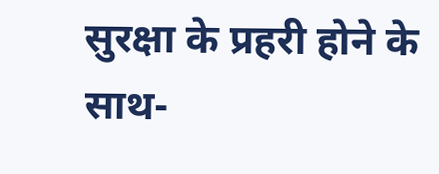सुरक्षा के प्रहरी होने के साथ-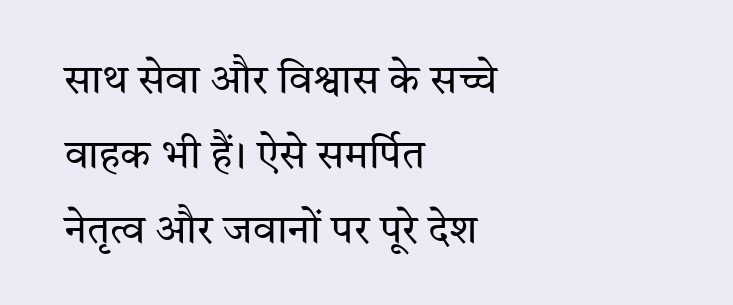साथ सेवा और विश्वास के सच्चे वाहक भी हैं। ऐसे समर्पित नेतृत्व और जवानों पर पूरे देश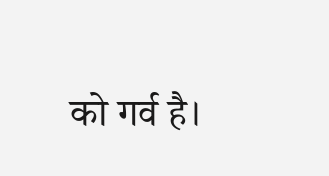को गर्व है।